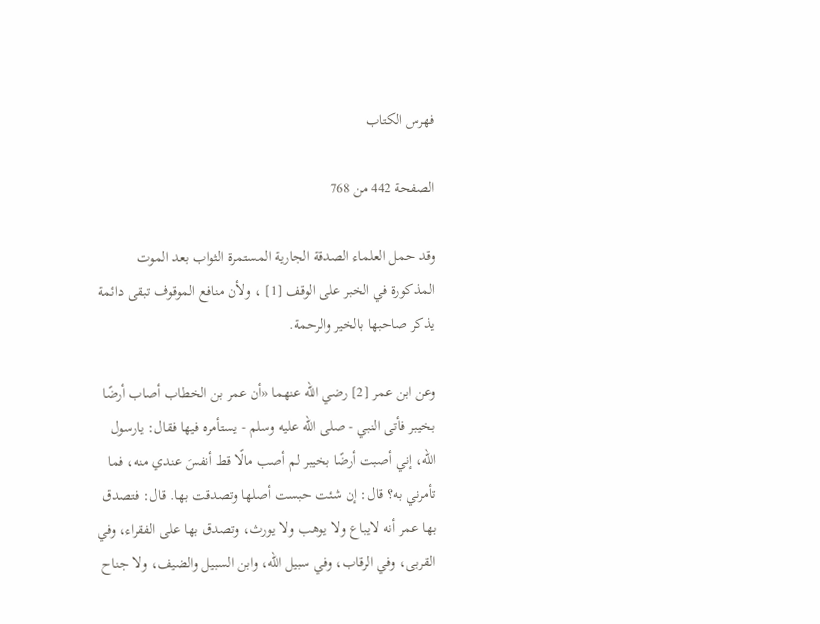فهرس الكتاب

الصفحة 442 من 768

وقد حمل العلماء الصدقة الجارية المستمرة الثواب بعد الموت المذكورة في الخبر على الوقف [1] ، ولأن منافع الموقوف تبقى دائمة يذكر صاحبها بالخير والرحمة.

وعن ابن عمر [2] رضي الله عنهما «أن عمر بن الخطاب أصاب أرضًا بخيبر فأتى النبي - صلى الله عليه وسلم - يستأمره فيها فقال: يارسول الله، إني أصبت أرضًا بخيبر لم أصب مالًا قط أنفسَ عندي منه، فما تأمرني به؟ قال: إن شئت حبست أصلها وتصدقت بها. قال: فتصدق بها عمر أنه لايباع ولا يوهب ولا يورث، وتصدق بها على الفقراء، وفي القربى، وفي الرقاب، وفي سبيل الله، وابن السبيل والضيف، ولا جناح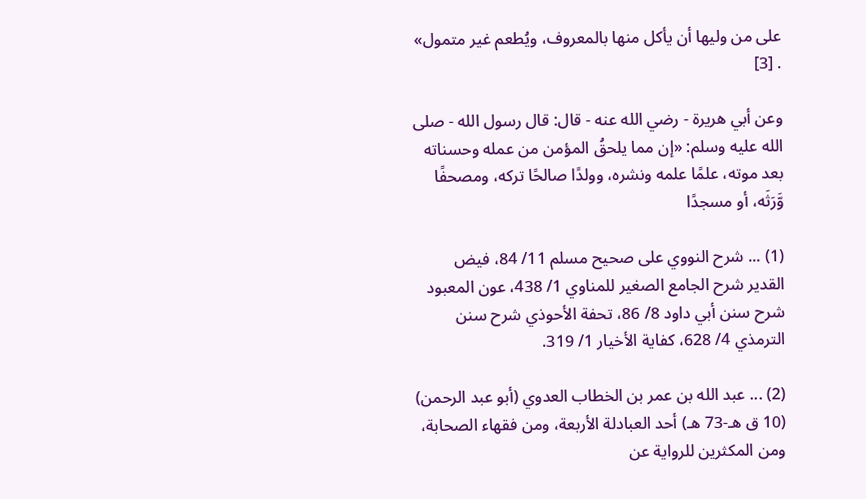على من وليها أن يأكل منها بالمعروف، ويُطعم غير متمول» . [3]

وعن أبي هريرة - رضي الله عنه - قال: قال رسول الله - صلى الله عليه وسلم: «إن مما يلحقُ المؤمن من عمله وحسناته بعد موته، علمًا علمه ونشره، وولدًا صالحًا تركه، ومصحفًا وَّرَثَه، أو مسجدًا

(1) ... شرح النووي على صحيح مسلم 11/ 84، فيض القدير شرح الجامع الصغير للمناوي 1/ 438، عون المعبود شرح سنن أبي داود 8/ 86، تحفة الأحوذي شرح سنن الترمذي 4/ 628، كفاية الأخيار 1/ 319.

(2) ... عبد الله بن عمر بن الخطاب العدوي (أبو عبد الرحمن) (10 ق هـ-73 هـ) أحد العبادلة الأربعة، ومن فقهاء الصحابة، ومن المكثرين للرواية عن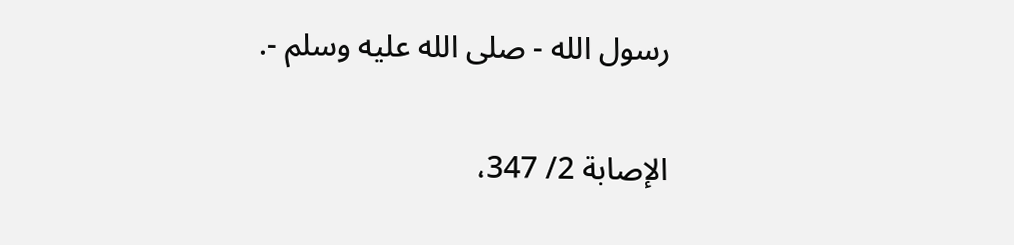رسول الله - صلى الله عليه وسلم -.

الإصابة 2/ 347،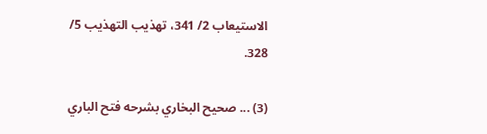الاستيعاب 2/ 341، تهذيب التهذيب 5/ 328.

(3) ... صحيح البخاري بشرحه فتح الباري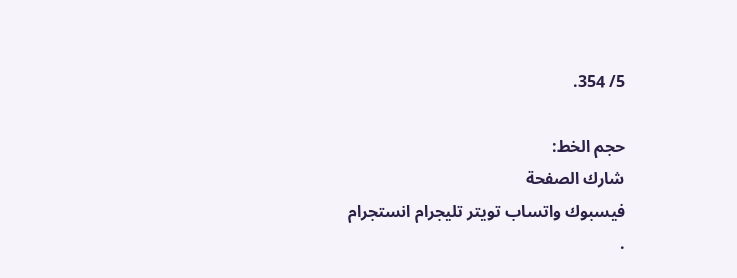5/ 354.

حجم الخط:
شارك الصفحة
فيسبوك واتساب تويتر تليجرام انستجرام
.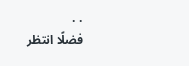. .
فضلًا انتظر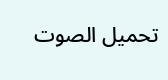تحميل الصوت